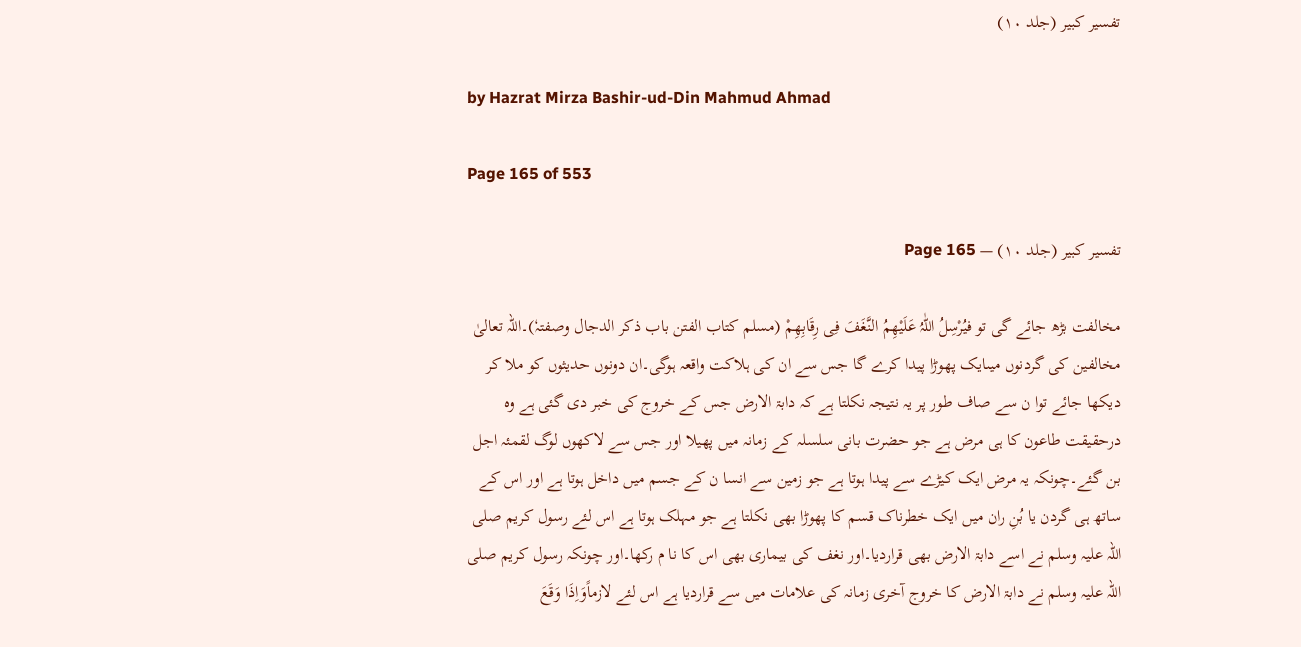تفسیر کبیر (جلد ۱۰)

by Hazrat Mirza Bashir-ud-Din Mahmud Ahmad

Page 165 of 553

تفسیر کبیر (جلد ۱۰) — Page 165

مخالفت بڑھ جائے گی تو فیُرْسِلُ اللّٰہُ عَلَیْھِمُ النَّغَفَ فِی رِقَابِھِمْ (مسلم کتاب الفتن باب ذکر الدجال وصفتہٗ)۔اللہ تعالیٰ مخالفین کی گردنوں میںایک پھوڑا پیدا کرے گا جس سے ان کی ہلاکت واقعہ ہوگی۔ان دونوں حدیثوں کو ملا کر دیکھا جائے توا ن سے صاف طور پر یہ نتیجہ نکلتا ہے کہ دابۃ الارض جس کے خروج کی خبر دی گئی ہے وہ درحقیقت طاعون کا ہی مرض ہے جو حضرت بانی سلسلہ کے زمانہ میں پھیلا اور جس سے لاکھوں لوگ لقمئہ اجل بن گئے۔چونکہ یہ مرض ایک کیڑے سے پیدا ہوتا ہے جو زمین سے انسا ن کے جسم میں داخل ہوتا ہے اور اس کے ساتھ ہی گردن یا بُنِ ران میں ایک خطرناک قسم کا پھوڑا بھی نکلتا ہے جو مہلک ہوتا ہے اس لئے رسول کریم صلی اللہ علیہ وسلم نے اسے دابۃ الارض بھی قراردیا۔اور نغف کی بیماری بھی اس کا نا م رکھا۔اور چونکہ رسول کریم صلی اللہ علیہ وسلم نے دابۃ الارض کا خروج آخری زمانہ کی علامات میں سے قراردیا ہے اس لئے لازماًوَاِذَا وَقَعَ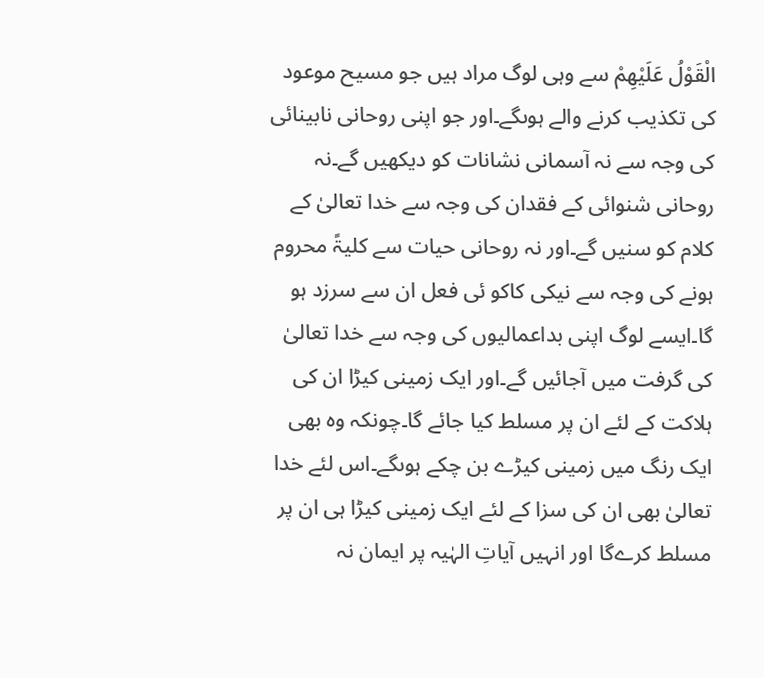الْقَوْلُ عَلَیْھِمْ سے وہی لوگ مراد ہیں جو مسیح موعود کی تکذیب کرنے والے ہوںگے۔اور جو اپنی روحانی نابینائی کی وجہ سے نہ آسمانی نشانات کو دیکھیں گے۔نہ روحانی شنوائی کے فقدان کی وجہ سے خدا تعالیٰ کے کلام کو سنیں گے۔اور نہ روحانی حیات سے کلیۃً محروم ہونے کی وجہ سے نیکی کاکو ئی فعل ان سے سرزد ہو گا۔ایسے لوگ اپنی بداعمالیوں کی وجہ سے خدا تعالیٰ کی گرفت میں آجائیں گے۔اور ایک زمینی کیڑا ان کی ہلاکت کے لئے ان پر مسلط کیا جائے گا۔چونکہ وہ بھی ایک رنگ میں زمینی کیڑے بن چکے ہوںگے۔اس لئے خدا تعالیٰ بھی ان کی سزا کے لئے ایک زمینی کیڑا ہی ان پر مسلط کرےگا اور انہیں آیاتِ الہٰیہ پر ایمان نہ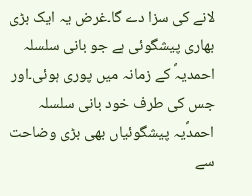لانے کی سزا دے گا۔غرض یہ ایک بڑی بھاری پیشگوئی ہے جو بانی سلسلہ احمدیہؐ کے زمانہ میں پوری ہوئی۔اور جس کی طرف خود بانی سلسلہ احمدؐیہ پیشگوئیاں بھی بڑی وضاحت سے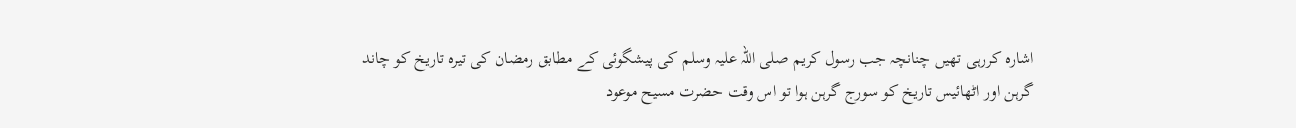اشارہ کررہی تھیں چنانچہ جب رسول کریم صلی اللہ علیہ وسلم کی پیشگوئی کے مطابق رمضان کی تیرہ تاریخ کو چاند گرہن اور اٹھائیس تاریخ کو سورج گرہن ہوا تو اس وقت حضرت مسیح موعود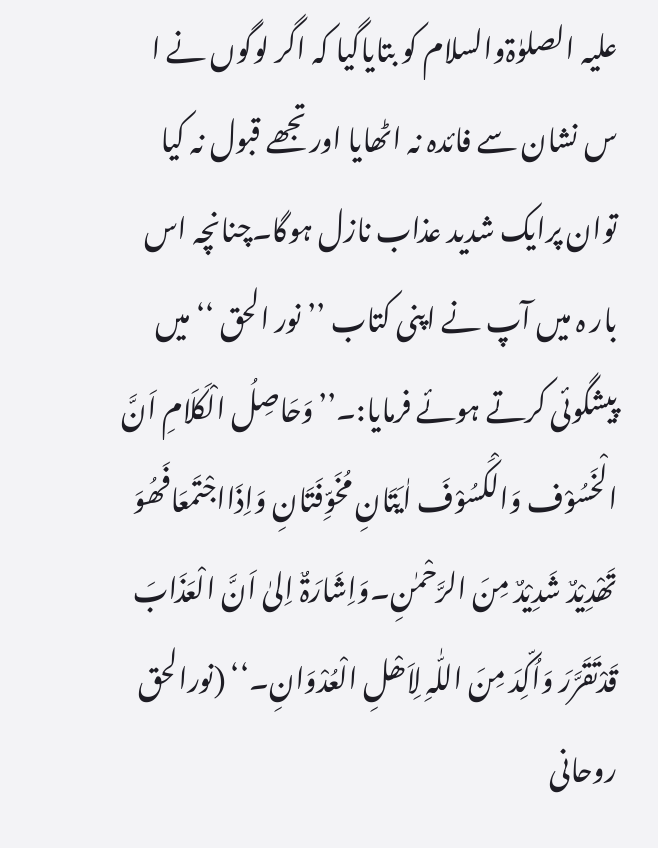علیہ الصلوٰۃوالسلام کو بتایاگیا کہ اگر لوگوں نے ا س نشان سے فائدہ نہ اٹھایا اورتجھے قبول نہ کیا توان پرایک شدید عذاب نازل ہوگا۔چنانچہ اس بار ہ میں آپ نے اپنی کتاب ’’نور الحق ‘‘ میں پیشگوئی کرتے ہوئے فرمایا:۔’’وَحَاصِلُ الْکَلَامِ اَنَّ الْخَسُوْف وَالْکَسُوْفَ اٰیَتَانِ مُخَوِّفَتَانِ وَاِذَااجْتَمعَافَھُوَ تَھْدِیْدٌ شَدِیْدٌ مِنَ الرَّحْمٰنِ۔وَاِشَارَۃٌ اِلیٰ اَنَّ الْعَذَابَ قَدْتَقَرَّرَ وَاُکِّدَ مِنَ اللّٰہِ لِاَھْلِ الْعُدْوَانِ۔‘‘ (نورالحق روحانی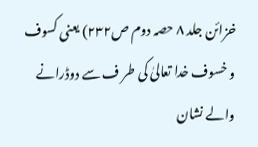خزائن جلد ۸ حصہ دوم ص۲۳۲) یعنی کسوف و خسوف خدا تعالیٰ کی طر ف سے دوڈرانے والے نشان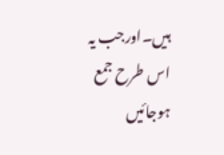ہیں۔اورجب یہ اس طرح جمع ہوجائیں